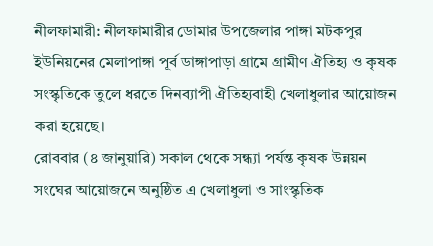নীলফামারী: নীলফামারীর ডোমার উপজেলার পাঙ্গা মটকপুর ইউনিয়নের মেলাপাঙ্গা পূর্ব ডাঙ্গাপাড়া গ্রামে গ্রামীণ ঐতিহ্য ও কৃষক সংস্কৃতিকে তুলে ধরতে দিনব্যাপী ঐতিহ্যবাহী খেলাধুলার আয়োজন করা হয়েছে।
রোববার (৪ জানুয়ারি) সকাল থেকে সন্ধ্যা পর্যন্ত কৃষক উন্নয়ন সংঘের আয়োজনে অনুষ্ঠিত এ খেলাধুলা ও সাংস্কৃতিক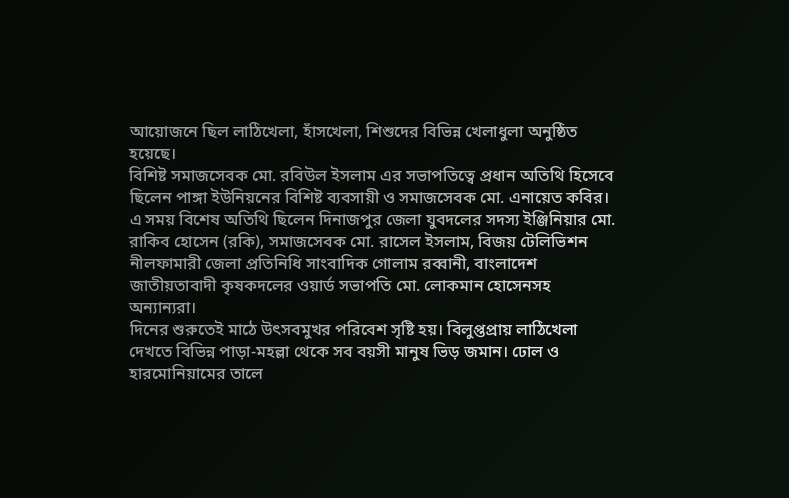আয়োজনে ছিল লাঠিখেলা, হাঁসখেলা, শিশুদের বিভিন্ন খেলাধুলা অনুষ্ঠিত হয়েছে।
বিশিষ্ট সমাজসেবক মো. রবিউল ইসলাম এর সভাপতিত্বে প্রধান অতিথি হিসেবে ছিলেন পাঙ্গা ইউনিয়নের বিশিষ্ট ব্যবসায়ী ও সমাজসেবক মো. এনায়েত কবির।
এ সময় বিশেষ অতিথি ছিলেন দিনাজপুর জেলা যুবদলের সদস্য ইঞ্জিনিয়ার মো. রাকিব হোসেন (রকি), সমাজসেবক মো. রাসেল ইসলাম, বিজয় টেলিভিশন নীলফামারী জেলা প্রতিনিধি সাংবাদিক গোলাম রব্বানী, বাংলাদেশ জাতীয়তাবাদী কৃষকদলের ওয়ার্ড সভাপতি মো. লোকমান হোসেনসহ অন্যান্যরা।
দিনের শুরুতেই মাঠে উৎসবমুখর পরিবেশ সৃষ্টি হয়। বিলুপ্তপ্রায় লাঠিখেলা দেখতে বিভিন্ন পাড়া-মহল্লা থেকে সব বয়সী মানুষ ভিড় জমান। ঢোল ও হারমোনিয়ামের তালে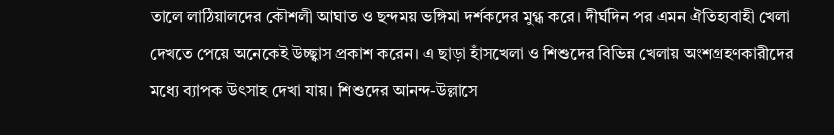তালে লাঠিয়ালদের কৌশলী আঘাত ও ছন্দময় ভঙ্গিমা দর্শকদের মুগ্ধ করে। দীর্ঘদিন পর এমন ঐতিহ্যবাহী খেলা দেখতে পেয়ে অনেকেই উচ্ছ্বাস প্রকাশ করেন। এ ছাড়া হাঁসখেলা ও শিশুদের বিভিন্ন খেলায় অংশগ্রহণকারীদের মধ্যে ব্যাপক উৎসাহ দেখা যায়। শিশুদের আনন্দ-উল্লাসে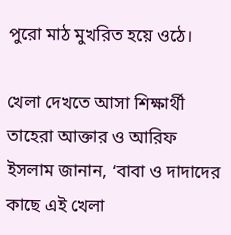পুরো মাঠ মুখরিত হয়ে ওঠে।

খেলা দেখতে আসা শিক্ষার্থী তাহেরা আক্তার ও আরিফ ইসলাম জানান, ‘বাবা ও দাদাদের কাছে এই খেলা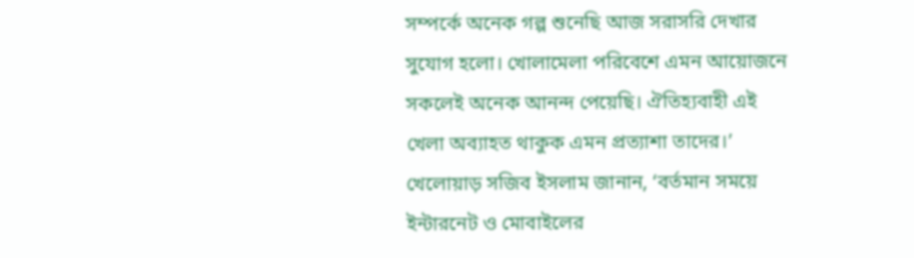সম্পর্কে অনেক গল্প শুনেছি আজ সরাসরি দেখার সুযোগ হলো। খোলামেলা পরিবেশে এমন আয়োজনে সকলেই অনেক আনন্দ পেয়েছি। ঐতিহ্যবাহী এই খেলা অব্যাহত থাকুক এমন প্রত্যাশা তাদের।’
খেলোয়াড় সজিব ইসলাম জানান, ‘বর্তমান সময়ে ইন্টারনেট ও মোবাইলের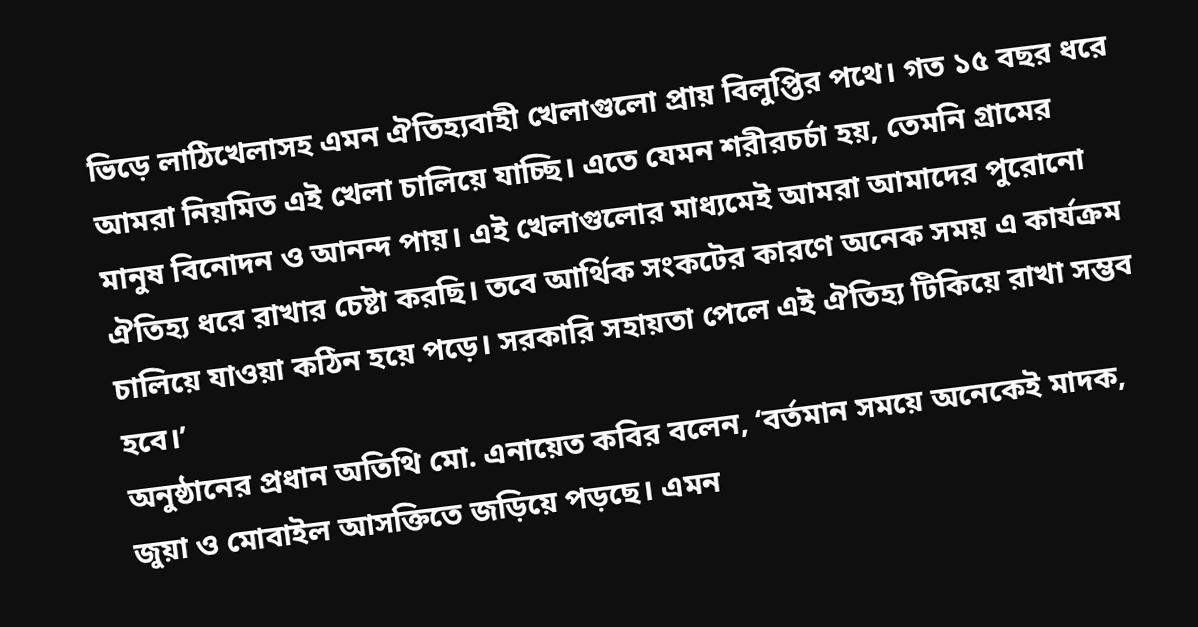ভিড়ে লাঠিখেলাসহ এমন ঐতিহ্যবাহী খেলাগুলো প্রায় বিলুপ্তির পথে। গত ১৫ বছর ধরে আমরা নিয়মিত এই খেলা চালিয়ে যাচ্ছি। এতে যেমন শরীরচর্চা হয়, তেমনি গ্রামের মানুষ বিনোদন ও আনন্দ পায়। এই খেলাগুলোর মাধ্যমেই আমরা আমাদের পুরোনো ঐতিহ্য ধরে রাখার চেষ্টা করছি। তবে আর্থিক সংকটের কারণে অনেক সময় এ কার্যক্রম চালিয়ে যাওয়া কঠিন হয়ে পড়ে। সরকারি সহায়তা পেলে এই ঐতিহ্য টিকিয়ে রাখা সম্ভব হবে।’
অনুষ্ঠানের প্রধান অতিথি মো. এনায়েত কবির বলেন, ‘বর্তমান সময়ে অনেকেই মাদক, জুয়া ও মোবাইল আসক্তিতে জড়িয়ে পড়ছে। এমন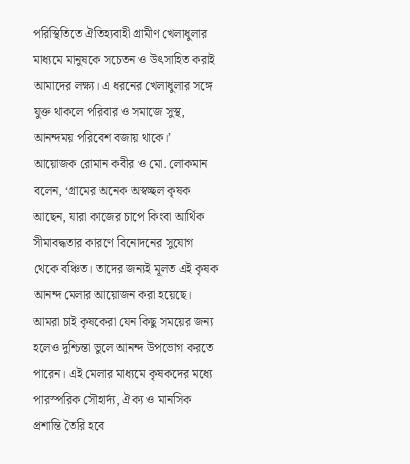পরিস্থিতিতে ঐতিহ্যবাহী গ্রামীণ খেলাধুলার মাধ্যমে মানুষকে সচেতন ও উৎসাহিত করাই আমাদের লক্ষ্য। এ ধরনের খেলাধুলার সঙ্গে যুক্ত থাকলে পরিবার ও সমাজে সুস্থ, আনন্দময় পরিবেশ বজায় থাকে।’
আয়োজক রোমান কবীর ও মো. লোকমান বলেন, ‘গ্রামের অনেক অস্বচ্ছল কৃষক আছেন, যারা কাজের চাপে কিংবা আর্থিক সীমাবদ্ধতার কারণে বিনোদনের সুযোগ থেকে বঞ্চিত। তাদের জন্যই মূলত এই কৃষক আনন্দ মেলার আয়োজন করা হয়েছে। আমরা চাই কৃষকেরা যেন কিছু সময়ের জন্য হলেও দুশ্চিন্তা ভুলে আনন্দ উপভোগ করতে পারেন। এই মেলার মাধ্যমে কৃষকদের মধ্যে পারস্পরিক সৌহার্দ্য, ঐক্য ও মানসিক প্রশান্তি তৈরি হবে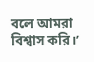বলে আমরা বিশ্বাস করি।’